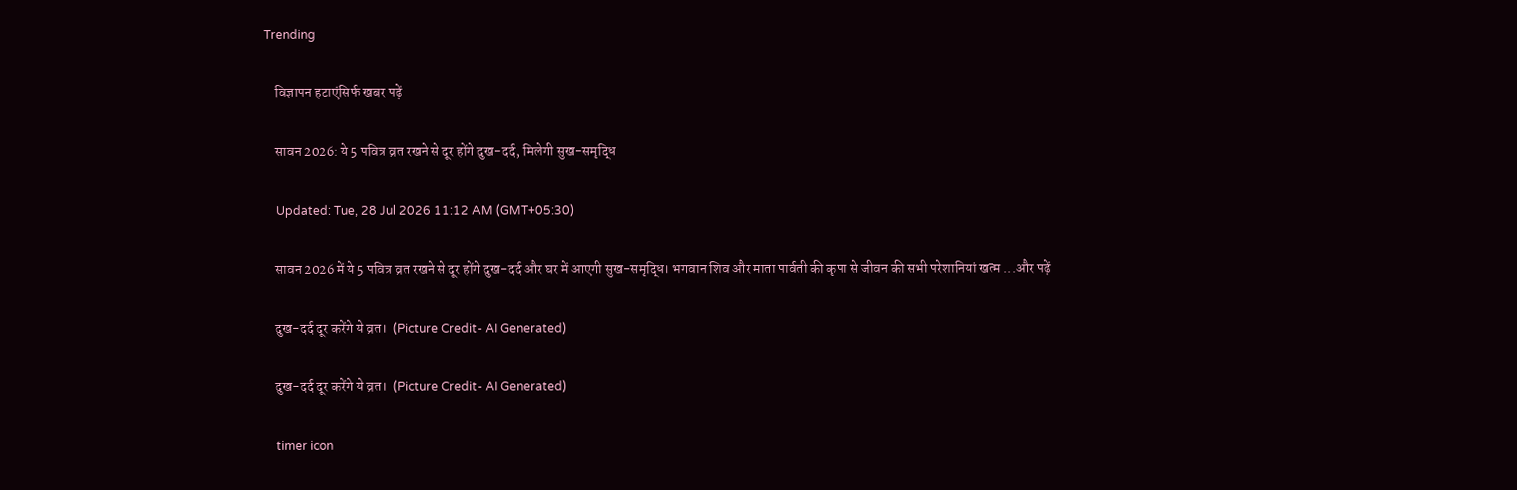Trending

    विज्ञापन हटाएंसिर्फ खबर पढ़ें

    सावन 2026: ये 5 पवित्र व्रत रखने से दूर होंगे दुख-दर्द, मिलेगी सुख-समृद्धि

    Updated: Tue, 28 Jul 2026 11:12 AM (GMT+05:30)

    सावन 2026 में ये 5 पवित्र व्रत रखने से दूर होंगे दुख-दर्द और घर में आएगी सुख-समृद्धि। भगवान शिव और माता पार्वती की कृपा से जीवन की सभी परेशानियां खत्म ...और पढ़ें

    दुख-दर्द दूर करेंगे ये व्रत।  (Picture Credit- AI Generated)

    दुख-दर्द दूर करेंगे ये व्रत।  (Picture Credit- AI Generated)

    timer icon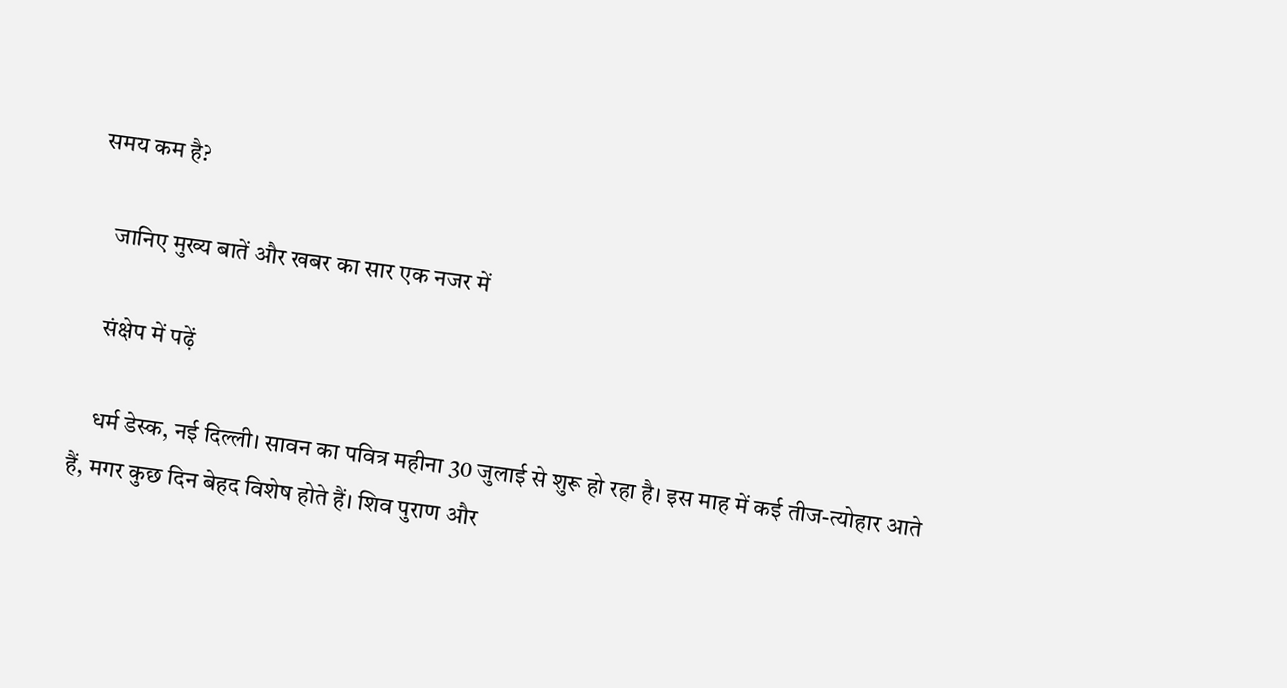समय कम है?

    जानिए मुख्य बातें और खबर का सार एक नजर में

    संक्षेप में पढ़ें

    धर्म डेस्क, नई दिल्ली। सावन का पवित्र महीना 30 जुलाई से शुरू हो रहा है। इस माह में कई तीज-त्योहार आते हैं, मगर कुछ दिन बेहद विशेष होते हैं। शिव पुराण और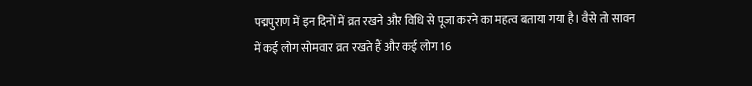पद्मपुराण में इन दिनों में व्रत रखने और विधि से पूजा करने का महत्व बताया गया है। वैसे तो सावन में कई लोग सोमवार व्रत रखते हैं और कई लोग 16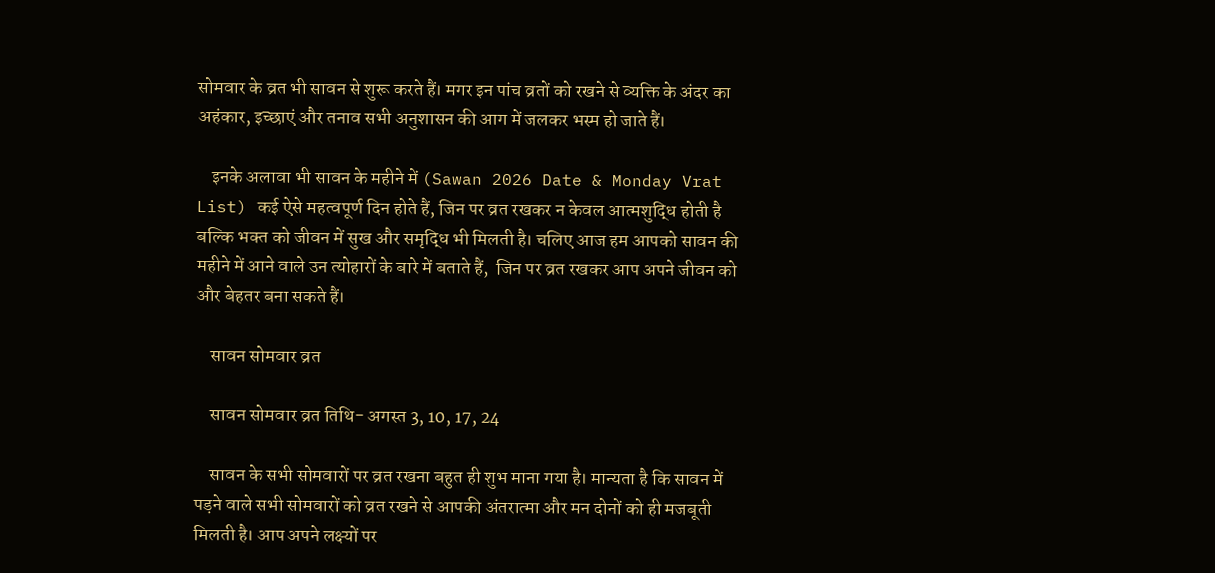सोमवार के व्रत भी सावन से शुरू करते हैं। मगर इन पांच व्रतों को रखने से व्यक्ति के अंदर का अहंकार, इच्छाएं और तनाव सभी अनुशासन की आग में जलकर भस्म हो जाते हैं।

    इनके अलावा भी सावन के महीने में (Sawan 2026 Date & Monday Vrat List) कई ऐसे महत्‍वपूर्ण दिन होते हैं, जिन पर व्रत रखकर न केवल आत्‍मशुद्धि होती है बल्कि भक्‍त को जीवन में सुख और समृद्धि भी मिलती है। चलिए आज हम आपको सावन की महीने में आने वाले उन त्‍योहारों के बारे में बताते हैं,  जिन पर व्रत रखकर आप अपने जीवन को और बेहतर बना सकते हैं।

    सावन सोमवार व्रत

    सावन सोमवार व्रत तिथि- अगस्‍त 3, 10, 17, 24

    सावन के सभी सोमवारों पर व्रत रखना बहुत ही शुभ माना गया है। मान्‍यता है कि सावन में पड़ने वाले सभी सोमवारों को व्रत रखने से आपकी अंतरात्मा और मन दोनों को ही मजबूती मिलती है। आप अपने लक्ष्‍यों पर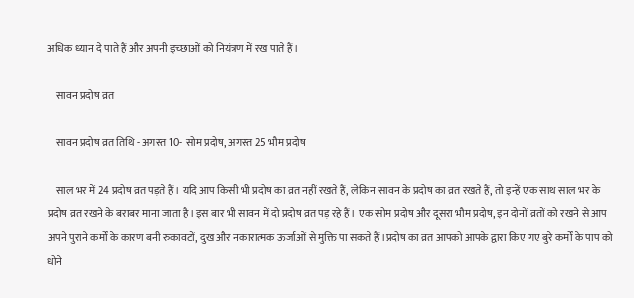अधिक ध्‍यान दे पाते हैं और अपनी इच्‍छाओं को नियंत्रण में रख पाते हैं।

    सावन प्रदोष व्रत

    सावन प्रदोष व्रत तिथि - अगस्‍त 10- सोम प्रदोष, अगस्‍त 25 भौम प्रदोष

    साल भर में 24 प्रदोष व्रत पड़ते हैं। यदि आप किसी भी प्रदोष का व्रत नहीं रखते हैं, लेकिन सावन के प्रदोष का व्रत रखते हैं, तो इन्‍हें एक साथ साल भर के प्रदोष व्रत रखने के बराबर माना जाता है।इस बार भी सावन में दो प्रदोष व्रत पड़ रहे हैं। एक सोम प्रदोष और दूसरा भौम प्रदोष, इन दोनों व्रतों को रखने से आप अपने पुराने कर्मों के कारण बनी रुकावटों, दुख और नकारात्मक ऊर्जाओं से मुक्ति पा सकते हैं।प्रदोष का व्रत आपको आपके द्वारा किए गए बुरे कर्मों के पाप को धोने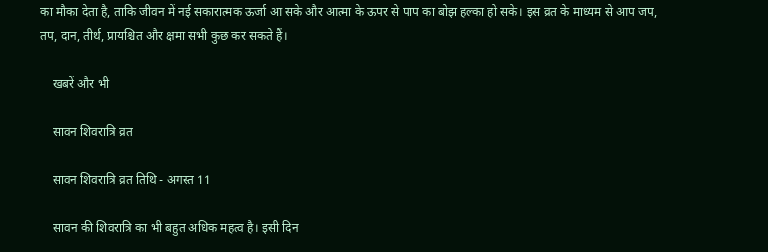का मौका देता है, ताकि जीवन में नई सकारात्मक ऊर्जा आ सके और आत्मा के ऊपर से पाप का बोझ हल्का हो सके। इस व्रत के माध्यम से आप जप, तप, दान, तीर्थ, प्रायश्चित और क्षमा सभी कुछ कर सकते हैं।

    खबरें और भी

    सावन शिवरात्रि व्रत

    सावन शिवरात्रि व्रत तिथि - अगस्‍त 11

    सावन की शिवरात्रि का भी बहुत अधिक महत्‍व है। इसी दिन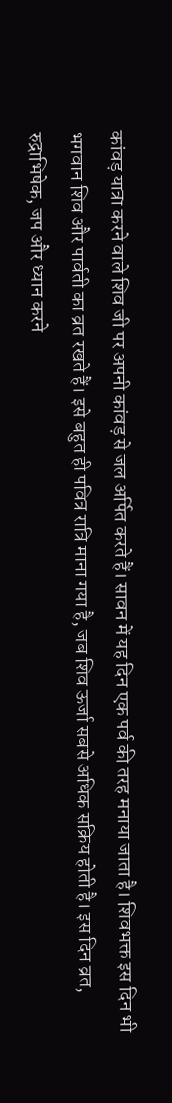कांवड़ यात्रा करने वाले शिव जी पर अपनी कांवड़ से जल अर्पित करते हैं। सावन में यह दिन एक पर्व की तरह मनाया जाता है। शिवभक्त इस दिन भी भगवान शिव और पार्वती का व्रत रखते हैं। इसे बहुत ही पवित्र रात्रि माना गया है, जब शिव ऊर्जा सबसे अधिक सक्रिय होती है। इस दिन व्रत, रुद्राभिषेक, जप और ध्यान करने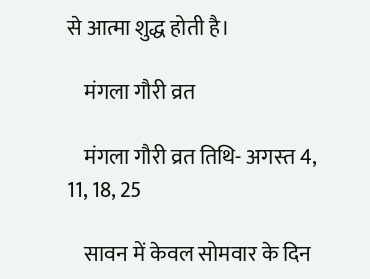से आत्मा शुद्ध होती है।

    मंगला गौरी व्रत

    मंगला गौरी व्रत तिथि- अगस्‍त 4, 11, 18, 25

    सावन में केवल सोमवार के दिन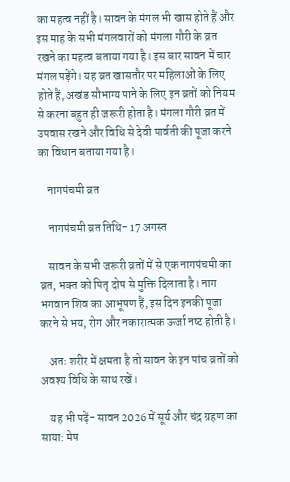का महत्व नहीं है। सावन के मंगल भी खास होते हैं और इस माह के सभी मंगलवारों को मंगला गौरी के व्रत रखने का महत्व बताया गया है। इस बार सावन में चार मंगल पड़ेंगे। यह व्रत खासतौर पर महिलाओं के लिए होते हैं, अखंड सौभाग्य पाने के लिए इन व्रतों को नियम से करना बहुत ही जरूरी होता है। मंगला गौरी व्रत में उपवास रखने और विधि से देवी पार्वती की पूजा करने का विधान बताया गया है।

    नागपंचमी व्रत

    नागपंचमी व्रत तिथि- 17 अगस्त

    सावन के सभी जरूरी व्रतों में से एक नागपंचमी का व्रत, भक्‍त को पितृ दोष से मुक्ति दिलाता है। नाग भगवान शिव का आभूषण हैं, इस दिन इनकी पूजा करने से भय, रोग और नकारात्‍मक ऊर्जा नष्‍ट होती है।

    अतः शरीर में क्षमता है तो सावन के इन पांच व्रतों को अवश्य विधि के साथ रखें।

    यह भी पढ़ें- सावन 2026 में सूर्य और चंद्र ग्रहण का साया: मेष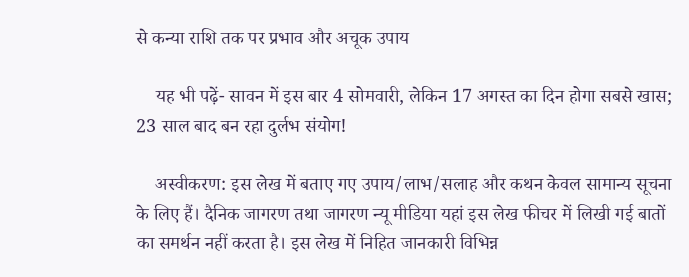से कन्या राशि तक पर प्रभाव और अचूक उपाय

    यह भी पढ़ें- सावन में इस बार 4 सोमवारी, लेकिन 17 अगस्त का दिन होगा सबसे खास; 23 साल बाद बन रहा दुर्लभ संयोग!

    अस्वीकरण: इस लेख में बताए गए उपाय/लाभ/सलाह और कथन केवल सामान्य सूचना के लिए हैं। दैनिक जागरण तथा जागरण न्यू मीडिया यहां इस लेख फीचर में लिखी गई बातों का समर्थन नहीं करता है। इस लेख में निहित जानकारी विभिन्न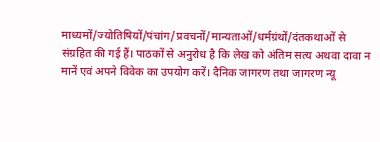माध्यमों/ज्योतिषियों/पंचांग/प्रवचनों/मान्यताओं/धर्मग्रंथों/दंतकथाओं से संग्रहित की गई हैं। पाठकों से अनुरोध है कि लेख को अंतिम सत्य अथवा दावा न मानें एवं अपने विवेक का उपयोग करें। दैनिक जागरण तथा जागरण न्यू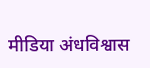मीडिया अंधविश्वास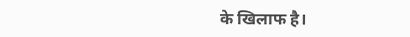के खिलाफ है।